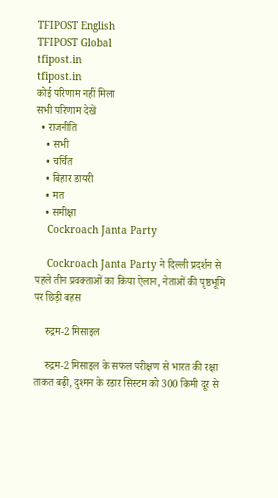TFIPOST English
TFIPOST Global
tfipost.in
tfipost.in
कोई परिणाम नहीं मिला
सभी परिणाम देखें
  • राजनीति
    • सभी
    • चर्चित
    • बिहार डायरी
    • मत
    • समीक्षा
    Cockroach Janta Party

    Cockroach Janta Party ने दिल्ली प्रदर्शन से पहले तीन प्रवक्ताओं का किया ऐलान, नेताओं की पृष्ठभूमि पर छिड़ी बहस

    रुद्रम-2 मिसाइल

    रुद्रम-2 मिसाइल के सफल परीक्षण से भारत की रक्षा ताकत बढ़ी, दुश्मन के रडार सिस्टम को 300 किमी दूर से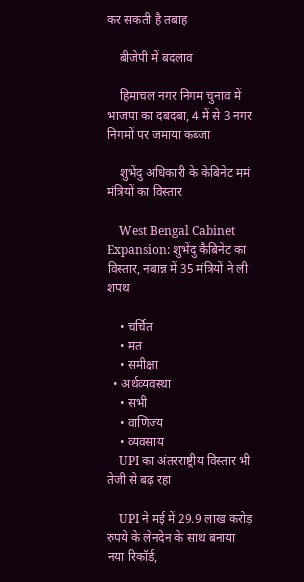कर सकती है तबाह

    बीजेपी में बदलाव

    हिमाचल नगर निगम चुनाव में भाजपा का दबदबा, 4 में से 3 नगर निगमों पर जमाया कब्जा

    शुभेंदु अधिकारी के केबिनेट ममं मंत्रियों का विस्तार

    West Bengal Cabinet Expansion: शुभेंदु कैबिनेट का विस्तार, नबान्न में 35 मंत्रियों ने ली शपथ

    • चर्चित
    • मत
    • समीक्षा
  • अर्थव्यवस्था
    • सभी
    • वाणिज्य
    • व्यवसाय
    UPI का अंतरराष्ट्रीय विस्तार भी तेजी से बढ़ रहा

    UPI ने मई में 29.9 लाख करोड़ रुपये के लेनदेन के साथ बनाया नया रिकॉर्ड,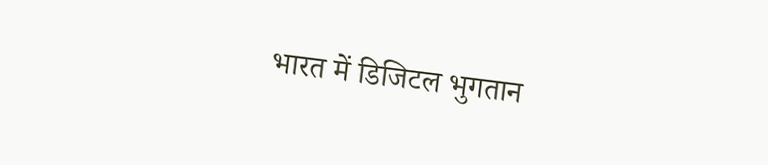भारत में डिजिटल भुगतान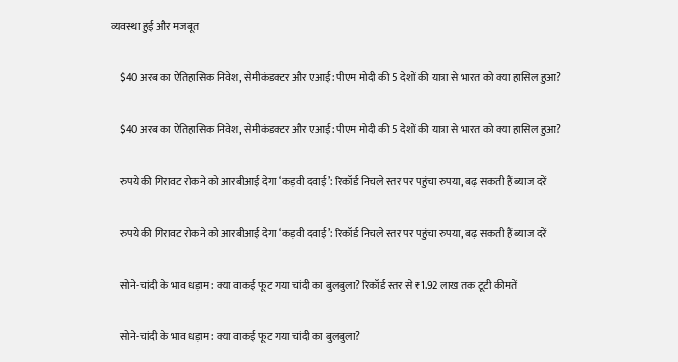व्यवस्था हुई और मजबूत

    $40 अरब का ऐतिहासिक निवेश, सेमीकंडक्टर और एआई: पीएम मोदी की 5 देशों की यात्रा से भारत को क्या हासिल हुआ?

    $40 अरब का ऐतिहासिक निवेश, सेमीकंडक्टर और एआई: पीएम मोदी की 5 देशों की यात्रा से भारत को क्या हासिल हुआ?

    रुपये की गिरावट रोकने को आरबीआई देगा ‘कड़वी दवाई’: रिकॉर्ड निचले स्तर पर पहुंचा रुपया, बढ़ सकती हैं ब्याज दरें

    रुपये की गिरावट रोकने को आरबीआई देगा ‘कड़वी दवाई’: रिकॉर्ड निचले स्तर पर पहुंचा रुपया, बढ़ सकती हैं ब्याज दरें

    सोने-चांदी के भाव धड़ाम: क्या वाकई फूट गया चांदी का बुलबुला? रिकॉर्ड स्तर से ₹1.92 लाख तक टूटी कीमतें

    सोने-चांदी के भाव धड़ाम: क्या वाकई फूट गया चांदी का बुलबुला?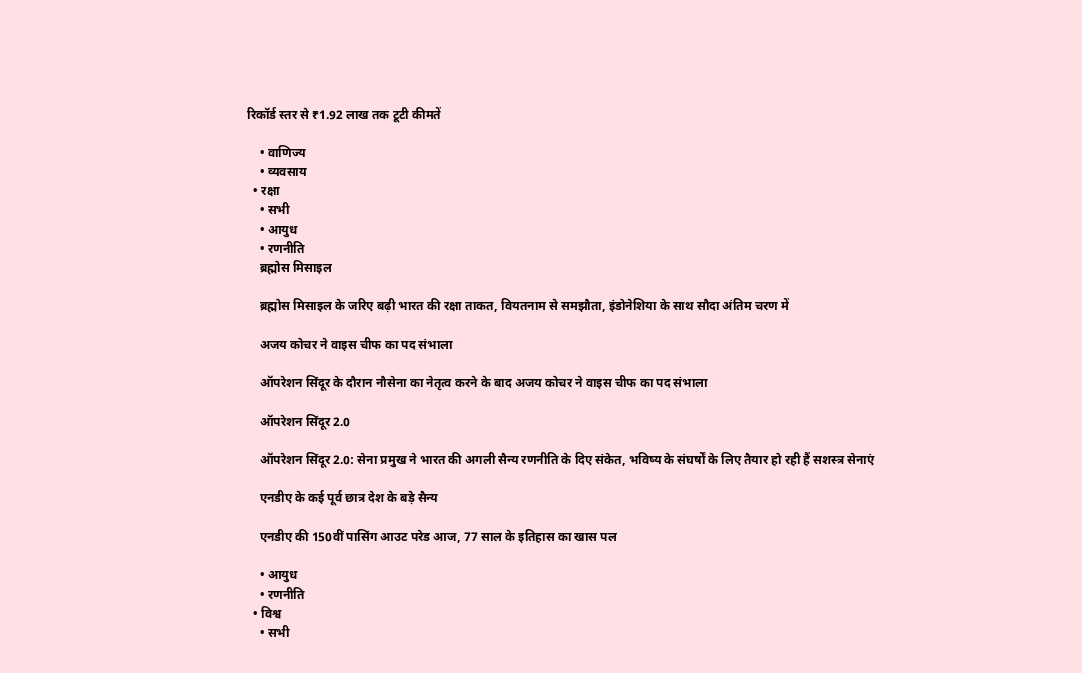रिकॉर्ड स्तर से ₹1.92 लाख तक टूटी कीमतें

    • वाणिज्य
    • व्यवसाय
  • रक्षा
    • सभी
    • आयुध
    • रणनीति
    ब्रह्मोस मिसाइल

    ब्रह्मोस मिसाइल के जरिए बढ़ी भारत की रक्षा ताकत, वियतनाम से समझौता, इंडोनेशिया के साथ सौदा अंतिम चरण में

    अजय कोचर ने वाइस चीफ का पद संभाला

    ऑपरेशन सिंदूर के दौरान नौसेना का नेतृत्व करने के बाद अजय कोचर ने वाइस चीफ का पद संभाला

    ऑपरेशन सिंदूर 2.0

    ऑपरेशन सिंदूर 2.0: सेना प्रमुख ने भारत की अगली सैन्य रणनीति के दिए संकेत, भविष्य के संघर्षों के लिए तैयार हो रही हैं सशस्त्र सेनाएं

    एनडीए के कई पूर्व छात्र देश के बड़े सैन्य

    एनडीए की 150वीं पासिंग आउट परेड आज, 77 साल के इतिहास का खास पल

    • आयुध
    • रणनीति
  • विश्व
    • सभी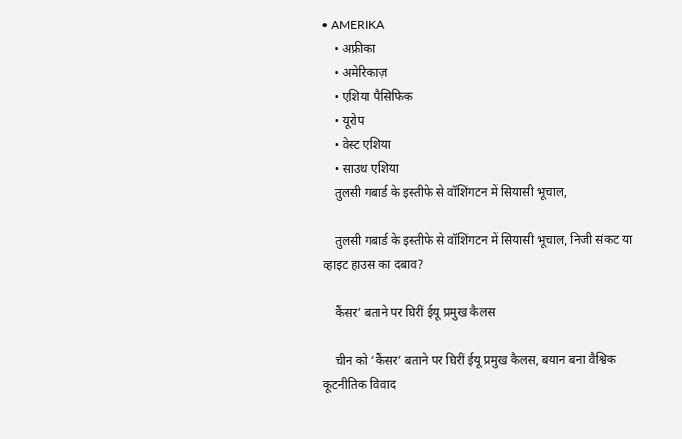• AMERIKA
    • अफ्रीका
    • अमेरिकाज़
    • एशिया पैसिफिक
    • यूरोप
    • वेस्ट एशिया
    • साउथ एशिया
    तुलसी गबार्ड के इस्तीफे से वॉशिंगटन में सियासी भूचाल,

    तुलसी गबार्ड के इस्तीफे से वॉशिंगटन में सियासी भूचाल, निजी संकट या व्हाइट हाउस का दबाव?

    कैंसर’ बताने पर घिरीं ईयू प्रमुख कैलस

    चीन को ‘कैंसर’ बताने पर घिरीं ईयू प्रमुख कैलस, बयान बना वैश्विक कूटनीतिक विवाद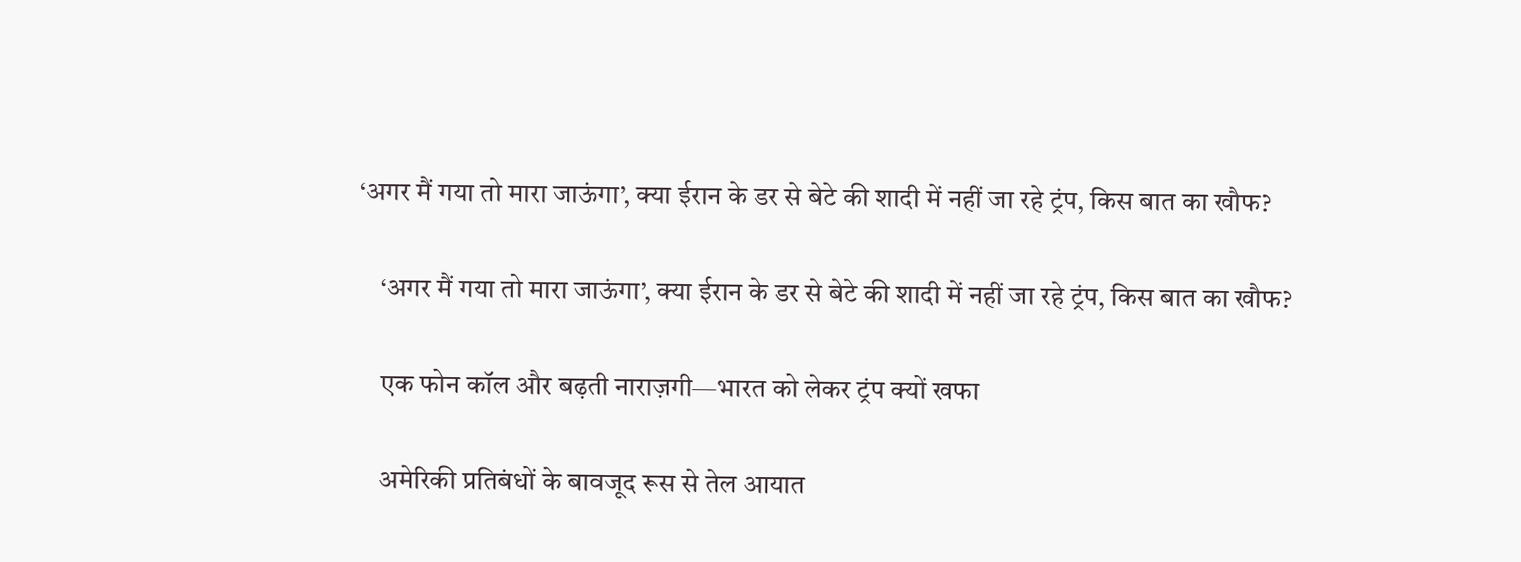‘अगर मैं गया तो मारा जाऊंगा’, क्या ईरान के डर से बेटे की शादी में नहीं जा रहे ट्रंप, किस बात का खौफ?

    ‘अगर मैं गया तो मारा जाऊंगा’, क्या ईरान के डर से बेटे की शादी में नहीं जा रहे ट्रंप, किस बात का खौफ?

    एक फोन कॉल और बढ़ती नाराज़गी—भारत को लेकर ट्रंप क्यों खफा

    अमेरिकी प्रतिबंधों के बावजूद रूस से तेल आयात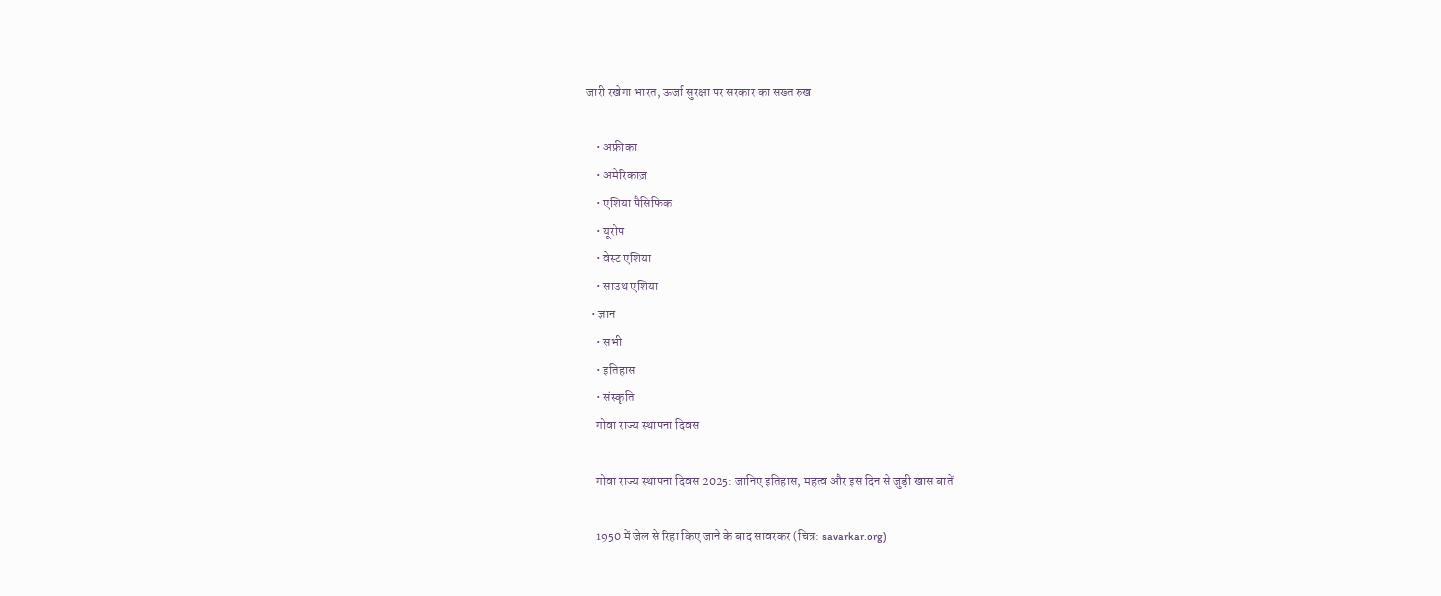जारी रखेगा भारत, ऊर्जा सुरक्षा पर सरकार का सख्त रुख

    • अफ्रीका
    • अमेरिकाज़
    • एशिया पैसिफिक
    • यूरोप
    • वेस्ट एशिया
    • साउथ एशिया
  • ज्ञान
    • सभी
    • इतिहास
    • संस्कृति
    गोवा राज्य स्थापना दिवस

    गोवा राज्य स्थापना दिवस 2025: जानिए इतिहास, महत्व और इस दिन से जुड़ी खास बातें

    1950 में जेल से रिहा किए जाने के बाद सावरकर (चित्र: savarkar.org)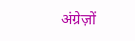अंग्रेज़ों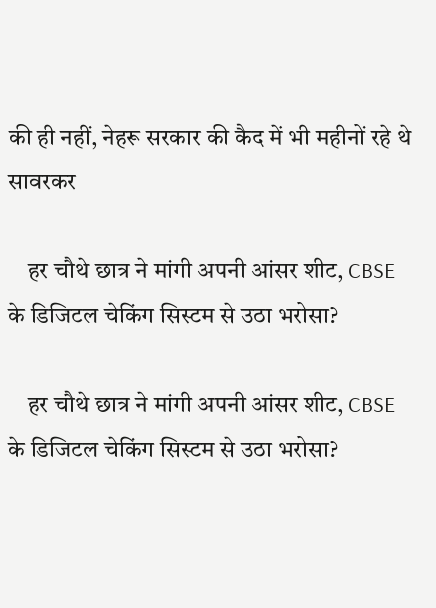की ही नहीं, नेहरू सरकार की कैद में भी महीनों रहे थे सावरकर

    हर चौथे छात्र ने मांगी अपनी आंसर शीट, CBSE के डिजिटल चेकिंग सिस्टम से उठा भरोसा?

    हर चौथे छात्र ने मांगी अपनी आंसर शीट, CBSE के डिजिटल चेकिंग सिस्टम से उठा भरोसा?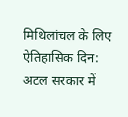मिथिलांचल के लिए ऐतिहासिक दिन: अटल सरकार में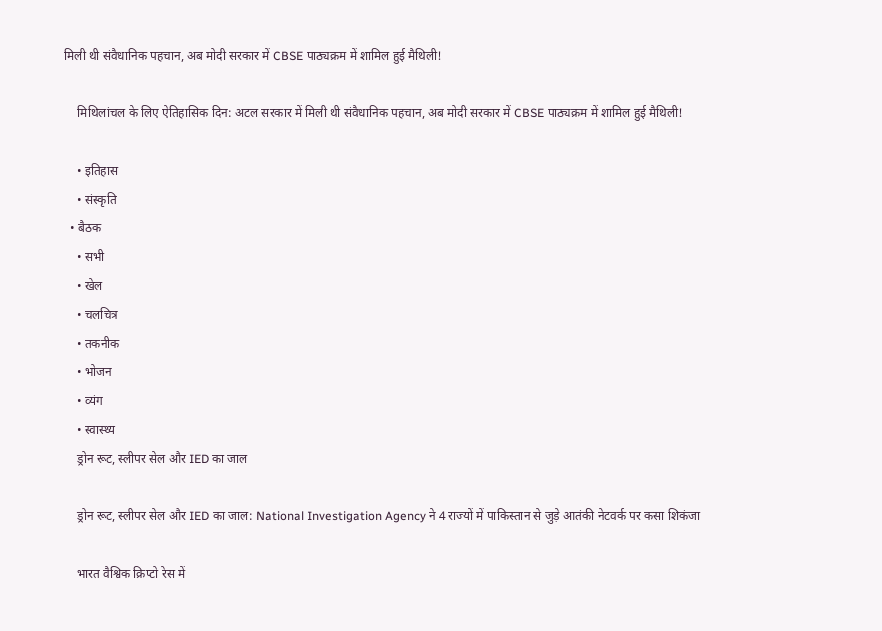मिली थी संवैधानिक पहचान, अब मोदी सरकार में CBSE पाठ्यक्रम में शामिल हुई मैथिली!

    मिथिलांचल के लिए ऐतिहासिक दिन: अटल सरकार में मिली थी संवैधानिक पहचान, अब मोदी सरकार में CBSE पाठ्यक्रम में शामिल हुई मैथिली!

    • इतिहास
    • संस्कृति
  • बैठक
    • सभी
    • खेल
    • चलचित्र
    • तकनीक
    • भोजन
    • व्यंग
    • स्वास्थ्य
    ड्रोन रूट, स्लीपर सेल और IED का जाल

    ड्रोन रूट, स्लीपर सेल और IED का जाल: National Investigation Agency ने 4 राज्यों में पाकिस्तान से जुड़े आतंकी नेटवर्क पर कसा शिकंजा

    भारत वैश्विक क्रिप्टो रेस में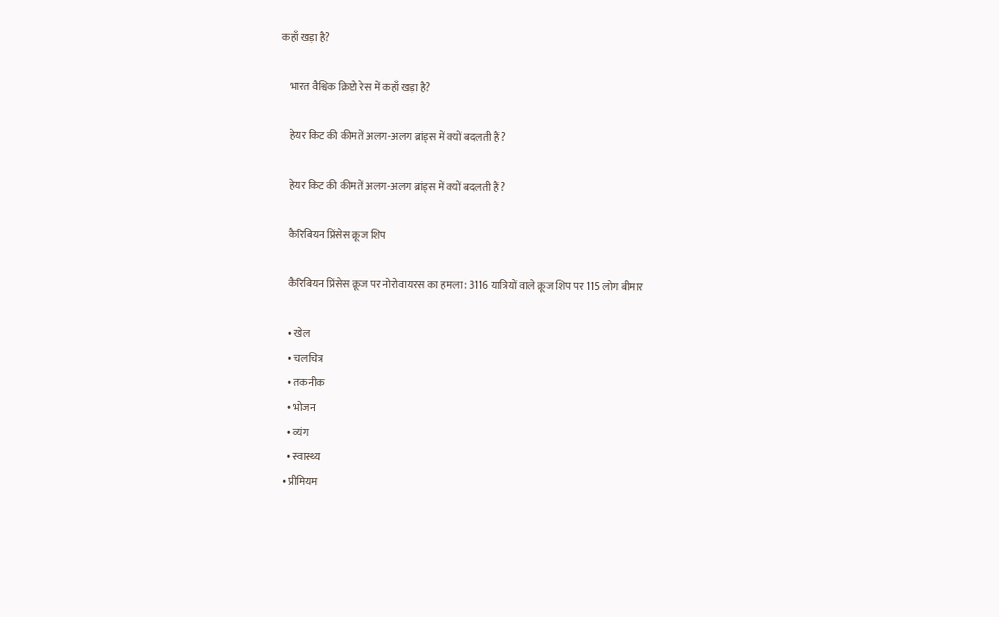कहाँ खड़ा है?

    भारत वैश्विक क्रिप्टो रेस में कहाँ खड़ा है?

    हेयर किट की कीमतें अलग-अलग ब्रांड्स में क्यों बदलती हैं?

    हेयर किट की कीमतें अलग-अलग ब्रांड्स में क्यों बदलती हैं?

    कैरिबियन प्रिंसेस क्रूज शिप

    कैरिबियन प्रिंसेस क्रूज पर नोरोवायरस का हमला: 3116 यात्रियों वाले क्रूज शिप पर 115 लोग बीमार

    • खेल
    • चलचित्र
    • तकनीक
    • भोजन
    • व्यंग
    • स्वास्थ्य
  • प्रीमियम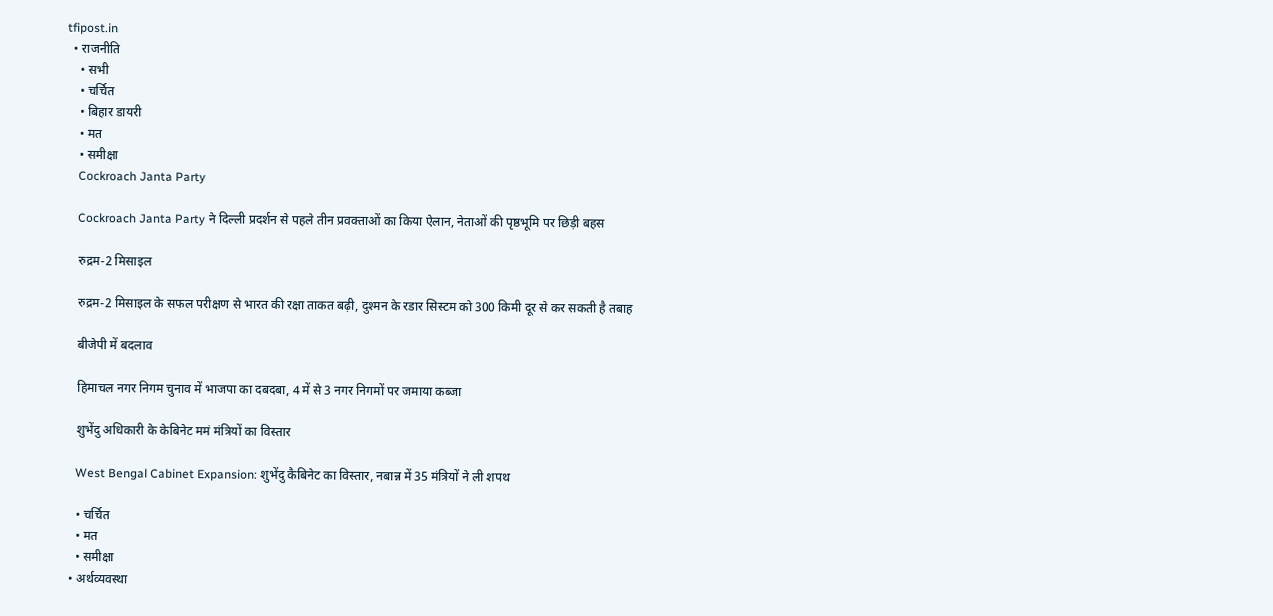tfipost.in
  • राजनीति
    • सभी
    • चर्चित
    • बिहार डायरी
    • मत
    • समीक्षा
    Cockroach Janta Party

    Cockroach Janta Party ने दिल्ली प्रदर्शन से पहले तीन प्रवक्ताओं का किया ऐलान, नेताओं की पृष्ठभूमि पर छिड़ी बहस

    रुद्रम-2 मिसाइल

    रुद्रम-2 मिसाइल के सफल परीक्षण से भारत की रक्षा ताकत बढ़ी, दुश्मन के रडार सिस्टम को 300 किमी दूर से कर सकती है तबाह

    बीजेपी में बदलाव

    हिमाचल नगर निगम चुनाव में भाजपा का दबदबा, 4 में से 3 नगर निगमों पर जमाया कब्जा

    शुभेंदु अधिकारी के केबिनेट ममं मंत्रियों का विस्तार

    West Bengal Cabinet Expansion: शुभेंदु कैबिनेट का विस्तार, नबान्न में 35 मंत्रियों ने ली शपथ

    • चर्चित
    • मत
    • समीक्षा
  • अर्थव्यवस्था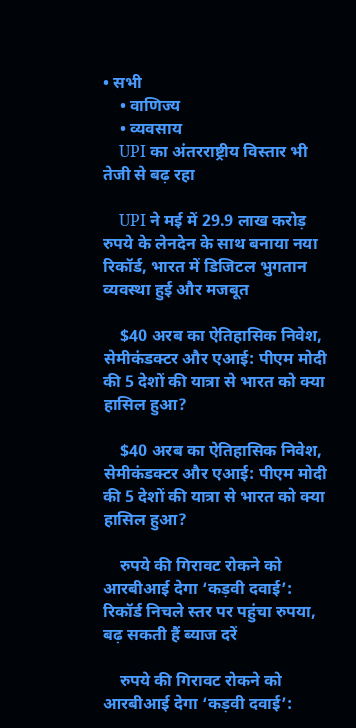• सभी
    • वाणिज्य
    • व्यवसाय
    UPI का अंतरराष्ट्रीय विस्तार भी तेजी से बढ़ रहा

    UPI ने मई में 29.9 लाख करोड़ रुपये के लेनदेन के साथ बनाया नया रिकॉर्ड, भारत में डिजिटल भुगतान व्यवस्था हुई और मजबूत

    $40 अरब का ऐतिहासिक निवेश, सेमीकंडक्टर और एआई: पीएम मोदी की 5 देशों की यात्रा से भारत को क्या हासिल हुआ?

    $40 अरब का ऐतिहासिक निवेश, सेमीकंडक्टर और एआई: पीएम मोदी की 5 देशों की यात्रा से भारत को क्या हासिल हुआ?

    रुपये की गिरावट रोकने को आरबीआई देगा ‘कड़वी दवाई’: रिकॉर्ड निचले स्तर पर पहुंचा रुपया, बढ़ सकती हैं ब्याज दरें

    रुपये की गिरावट रोकने को आरबीआई देगा ‘कड़वी दवाई’: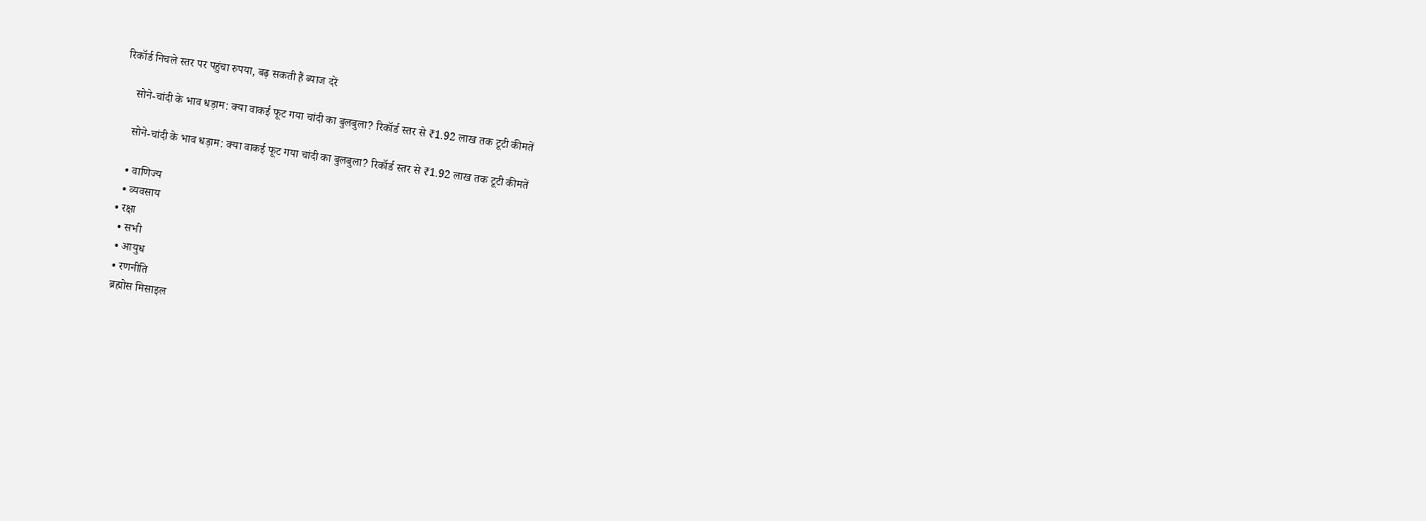रिकॉर्ड निचले स्तर पर पहुंचा रुपया, बढ़ सकती हैं ब्याज दरें

    सोने-चांदी के भाव धड़ाम: क्या वाकई फूट गया चांदी का बुलबुला? रिकॉर्ड स्तर से ₹1.92 लाख तक टूटी कीमतें

    सोने-चांदी के भाव धड़ाम: क्या वाकई फूट गया चांदी का बुलबुला? रिकॉर्ड स्तर से ₹1.92 लाख तक टूटी कीमतें

    • वाणिज्य
    • व्यवसाय
  • रक्षा
    • सभी
    • आयुध
    • रणनीति
    ब्रह्मोस मिसाइल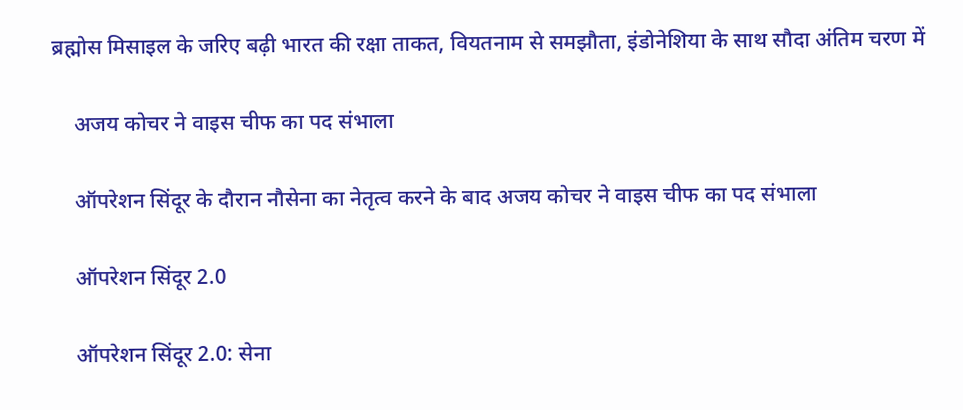ब्रह्मोस मिसाइल के जरिए बढ़ी भारत की रक्षा ताकत, वियतनाम से समझौता, इंडोनेशिया के साथ सौदा अंतिम चरण में

    अजय कोचर ने वाइस चीफ का पद संभाला

    ऑपरेशन सिंदूर के दौरान नौसेना का नेतृत्व करने के बाद अजय कोचर ने वाइस चीफ का पद संभाला

    ऑपरेशन सिंदूर 2.0

    ऑपरेशन सिंदूर 2.0: सेना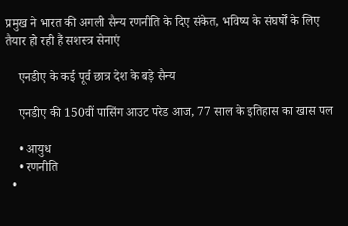प्रमुख ने भारत की अगली सैन्य रणनीति के दिए संकेत, भविष्य के संघर्षों के लिए तैयार हो रही हैं सशस्त्र सेनाएं

    एनडीए के कई पूर्व छात्र देश के बड़े सैन्य

    एनडीए की 150वीं पासिंग आउट परेड आज, 77 साल के इतिहास का खास पल

    • आयुध
    • रणनीति
  •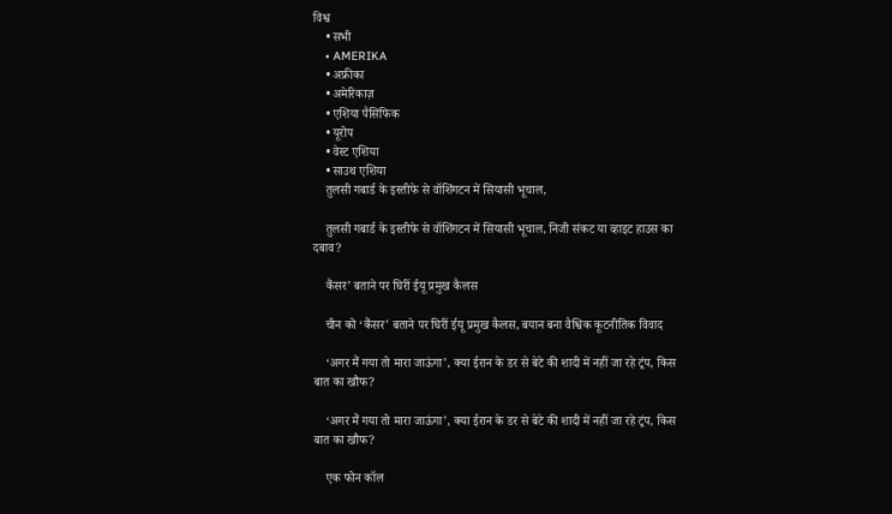विश्व
    • सभी
    • AMERIKA
    • अफ्रीका
    • अमेरिकाज़
    • एशिया पैसिफिक
    • यूरोप
    • वेस्ट एशिया
    • साउथ एशिया
    तुलसी गबार्ड के इस्तीफे से वॉशिंगटन में सियासी भूचाल,

    तुलसी गबार्ड के इस्तीफे से वॉशिंगटन में सियासी भूचाल, निजी संकट या व्हाइट हाउस का दबाव?

    कैंसर’ बताने पर घिरीं ईयू प्रमुख कैलस

    चीन को ‘कैंसर’ बताने पर घिरीं ईयू प्रमुख कैलस, बयान बना वैश्विक कूटनीतिक विवाद

    ‘अगर मैं गया तो मारा जाऊंगा’, क्या ईरान के डर से बेटे की शादी में नहीं जा रहे ट्रंप, किस बात का खौफ?

    ‘अगर मैं गया तो मारा जाऊंगा’, क्या ईरान के डर से बेटे की शादी में नहीं जा रहे ट्रंप, किस बात का खौफ?

    एक फोन कॉल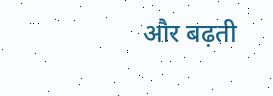और बढ़ती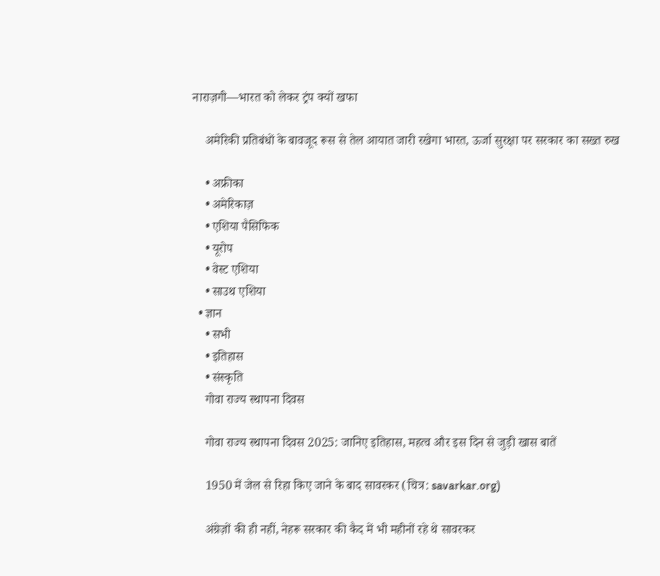नाराज़गी—भारत को लेकर ट्रंप क्यों खफा

    अमेरिकी प्रतिबंधों के बावजूद रूस से तेल आयात जारी रखेगा भारत, ऊर्जा सुरक्षा पर सरकार का सख्त रुख

    • अफ्रीका
    • अमेरिकाज़
    • एशिया पैसिफिक
    • यूरोप
    • वेस्ट एशिया
    • साउथ एशिया
  • ज्ञान
    • सभी
    • इतिहास
    • संस्कृति
    गोवा राज्य स्थापना दिवस

    गोवा राज्य स्थापना दिवस 2025: जानिए इतिहास, महत्व और इस दिन से जुड़ी खास बातें

    1950 में जेल से रिहा किए जाने के बाद सावरकर (चित्र: savarkar.org)

    अंग्रेज़ों की ही नहीं, नेहरू सरकार की कैद में भी महीनों रहे थे सावरकर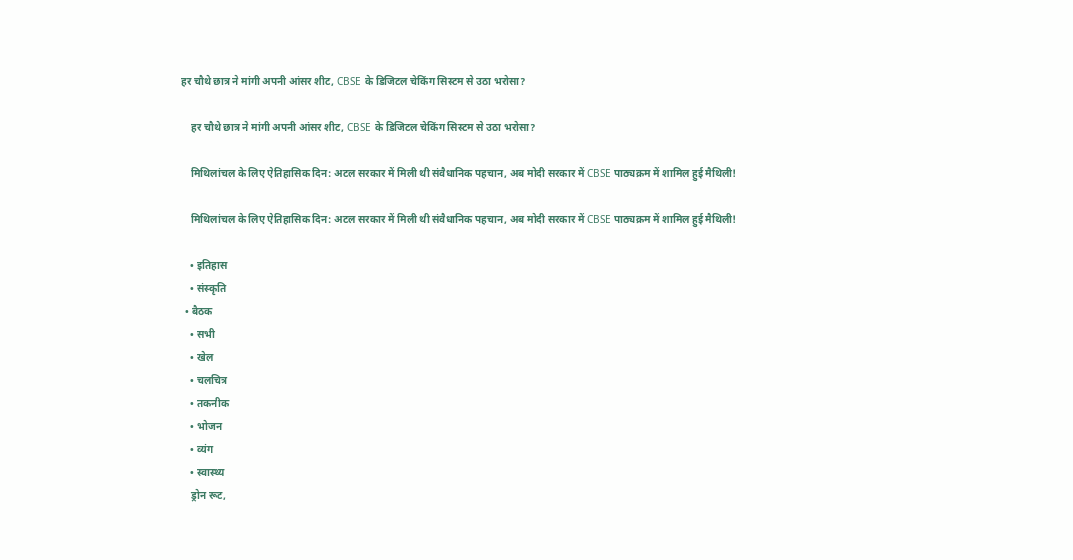हर चौथे छात्र ने मांगी अपनी आंसर शीट, CBSE के डिजिटल चेकिंग सिस्टम से उठा भरोसा?

    हर चौथे छात्र ने मांगी अपनी आंसर शीट, CBSE के डिजिटल चेकिंग सिस्टम से उठा भरोसा?

    मिथिलांचल के लिए ऐतिहासिक दिन: अटल सरकार में मिली थी संवैधानिक पहचान, अब मोदी सरकार में CBSE पाठ्यक्रम में शामिल हुई मैथिली!

    मिथिलांचल के लिए ऐतिहासिक दिन: अटल सरकार में मिली थी संवैधानिक पहचान, अब मोदी सरकार में CBSE पाठ्यक्रम में शामिल हुई मैथिली!

    • इतिहास
    • संस्कृति
  • बैठक
    • सभी
    • खेल
    • चलचित्र
    • तकनीक
    • भोजन
    • व्यंग
    • स्वास्थ्य
    ड्रोन रूट,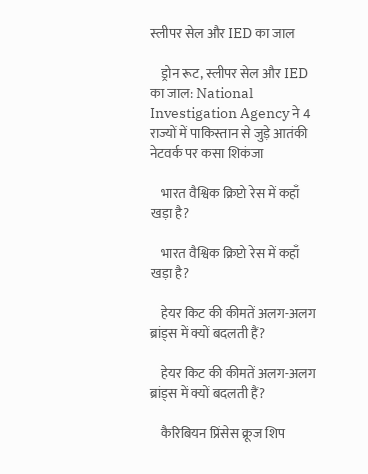स्लीपर सेल और IED का जाल

    ड्रोन रूट, स्लीपर सेल और IED का जाल: National Investigation Agency ने 4 राज्यों में पाकिस्तान से जुड़े आतंकी नेटवर्क पर कसा शिकंजा

    भारत वैश्विक क्रिप्टो रेस में कहाँ खड़ा है?

    भारत वैश्विक क्रिप्टो रेस में कहाँ खड़ा है?

    हेयर किट की कीमतें अलग-अलग ब्रांड्स में क्यों बदलती हैं?

    हेयर किट की कीमतें अलग-अलग ब्रांड्स में क्यों बदलती हैं?

    कैरिबियन प्रिंसेस क्रूज शिप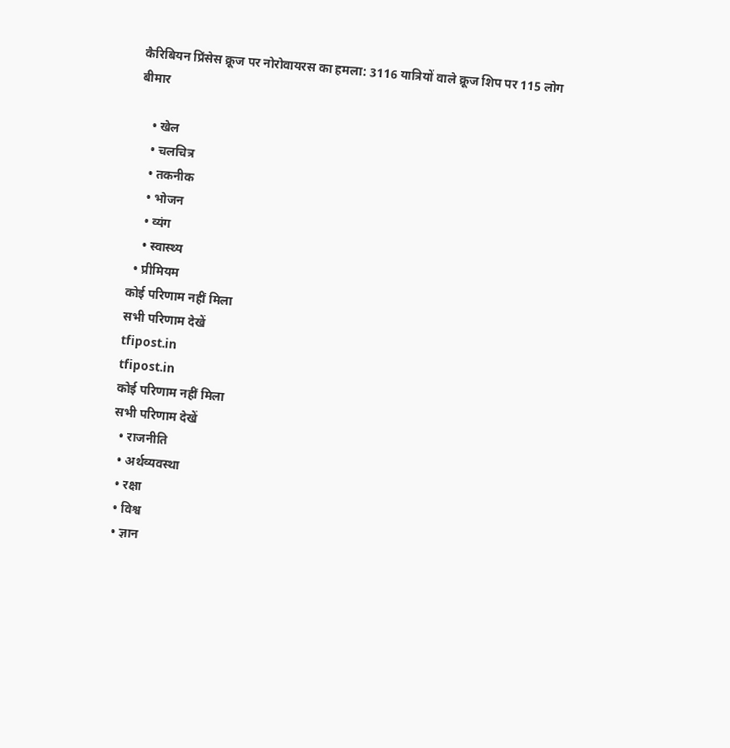कैरिबियन प्रिंसेस क्रूज पर नोरोवायरस का हमला: 3116 यात्रियों वाले क्रूज शिप पर 115 लोग बीमार

    • खेल
    • चलचित्र
    • तकनीक
    • भोजन
    • व्यंग
    • स्वास्थ्य
  • प्रीमियम
कोई परिणाम नहीं मिला
सभी परिणाम देखें
tfipost.in
tfipost.in
कोई परिणाम नहीं मिला
सभी परिणाम देखें
  • राजनीति
  • अर्थव्यवस्था
  • रक्षा
  • विश्व
  • ज्ञान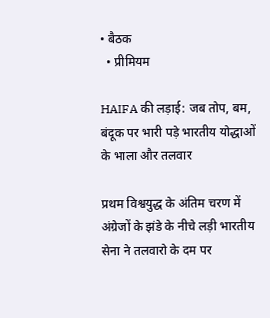• बैठक
  • प्रीमियम

HAIFA की लड़ाई: जब तोप, बम, बंदूक पर भारी पड़े भारतीय योद्धाओं के भाला और तलवार

प्रथम विश्वयुद्ध के अंतिम चरण में अंग्रेजों के झंडे के नीचे लड़ी भारतीय सेना ने तलवारो के दम पर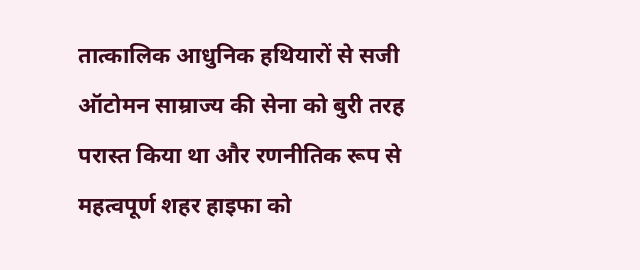तात्कालिक आधुनिक हथियारों से सजी ऑटोमन साम्राज्य की सेना को बुरी तरह परास्त किया था और रणनीतिक रूप से महत्वपूर्ण शहर हाइफा को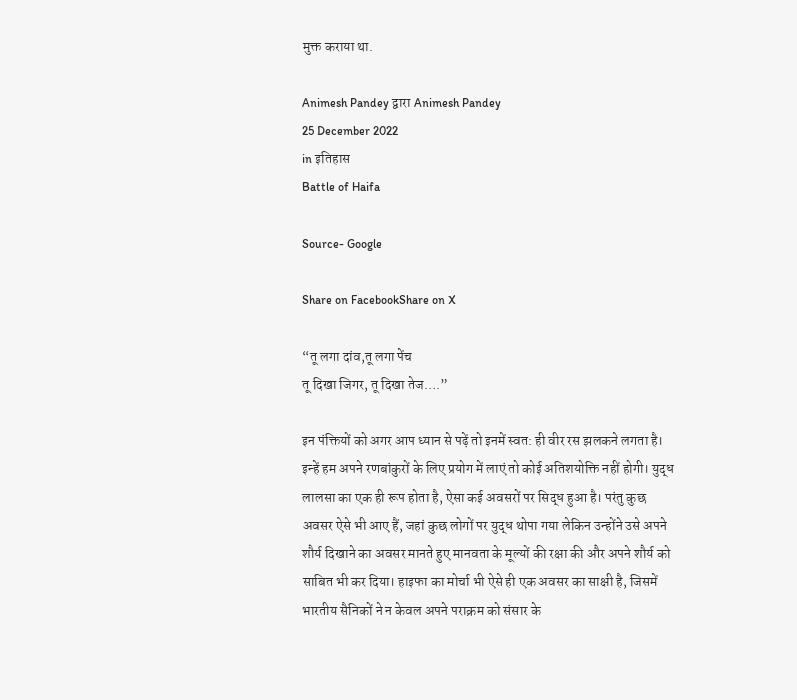मुक्त कराया था.

Animesh Pandey द्वारा Animesh Pandey
25 December 2022
in इतिहास
Battle of Haifa

Source- Google

Share on FacebookShare on X

“तू लगा दांव,तू लगा पेंच
तू दिखा जिगर, तू दिखा तेज….”

इन पंक्तियों को अगर आप ध्यान से पढ़ें तो इनमें स्वत: ही वीर रस झलकने लगता है। इन्हें हम अपने रणबांकुरों के लिए प्रयोग में लाएं तो कोई अतिशयोक्ति नहीं होगी। युद्ध लालसा का एक ही रूप होता है, ऐसा कई अवसरों पर सिद्ध हुआ है। परंतु कुछ अवसर ऐसे भी आए हैं, जहां कुछ लोगों पर युद्ध थोपा गया लेकिन उन्होंने उसे अपने शौर्य दिखाने का अवसर मानते हुए मानवता के मूल्यों की रक्षा की और अपने शौर्य को साबित भी कर दिया। हाइफा का मोर्चा भी ऐसे ही एक अवसर का साक्षी है, जिसमें भारतीय सैनिकों ने न केवल अपने पराक्रम को संसार के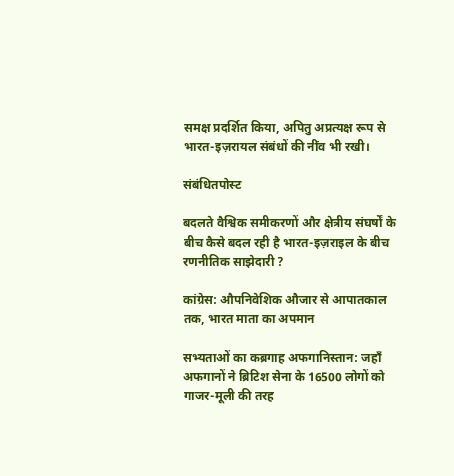समक्ष प्रदर्शित किया, अपितु अप्रत्यक्ष रूप से भारत-इज़रायल संबंधों की नींव भी रखी।

संबंधितपोस्ट

बदलते वैश्विक समीकरणों और क्षेत्रीय संघर्षों के बीच कैसे बदल रही है भारत-इज़राइल के बीच रणनीतिक साझेदारी ?

कांग्रेस: औपनिवेशिक औजार से आपातकाल तक, भारत माता का अपमान

सभ्यताओं का कब्रगाह अफगानिस्तान: जहाँ अफगानों ने ब्रिटिश सेना के 16500 लोगों को गाजर-मूली की तरह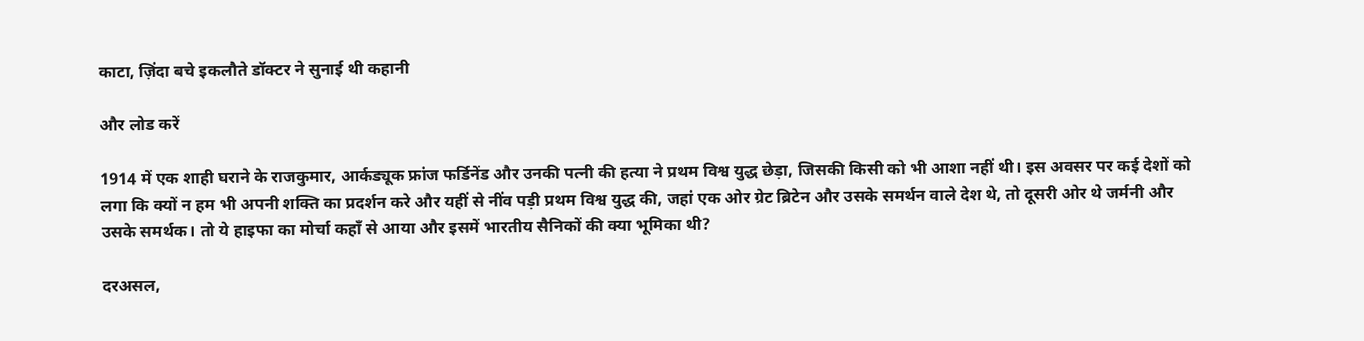काटा, ज़िंदा बचे इकलौते डॉक्टर ने सुनाई थी कहानी

और लोड करें

1914 में एक शाही घराने के राजकुमार, आर्कड्यूक फ्रांज फर्डिनेंड और उनकी पत्नी की हत्या ने प्रथम विश्व युद्ध छेड़ा, जिसकी किसी को भी आशा नहीं थी। इस अवसर पर कई देशों को लगा कि क्यों न हम भी अपनी शक्ति का प्रदर्शन करे और यहीं से नींव पड़ी प्रथम विश्व युद्ध की, जहां एक ओर ग्रेट ब्रिटेन और उसके समर्थन वाले देश थे, तो दूसरी ओर थे जर्मनी और उसके समर्थक। तो ये हाइफा का मोर्चा कहाँ से आया और इसमें भारतीय सैनिकों की क्या भूमिका थी?

दरअसल,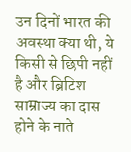उन दिनों भारत की अवस्था क्या थी, ये किसी से छिपी नहीं है और ब्रिटिश साम्राज्य का दास होने के नाते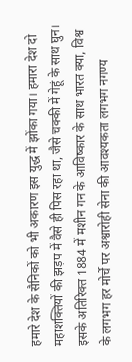हमारे देश के सैनिकों को भी अकारण इस युद्ध में झोंका गया। हमारा देश दो महाशक्तियों की झड़प में वैसे ही पिस रहा था, जैसे चक्की में गेहूं के साथ घुन। इसके अतिरिक्त 1884 में मशीन गन के आविष्कार के साथ भारत क्या, विश्व के लगभग हर मोर्चे पर अश्वारोही सेना की आवश्यकता लगभग नगण्य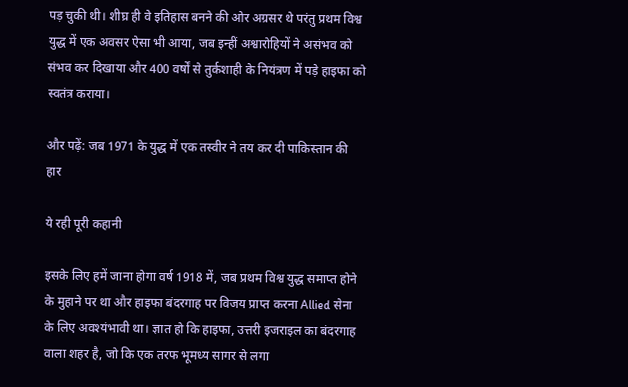पड़ चुकी थी। शीघ्र ही वे इतिहास बनने की ओर अग्रसर थे परंतु प्रथम विश्व युद्ध में एक अवसर ऐसा भी आया, जब इन्हीं अश्वारोहियों ने असंभव को संभव कर दिखाया और 400 वर्षों से तुर्कशाही के नियंत्रण में पड़े हाइफा को स्वतंत्र कराया।

और पढ़ें: जब 1971 के युद्ध में एक तस्वीर ने तय कर दी पाकिस्तान की हार

ये रही पूरी कहानी

इसके लिए हमें जाना होगा वर्ष 1918 में, जब प्रथम विश्व युद्ध समाप्त होने के मुहाने पर था और हाइफा बंदरगाह पर विजय प्राप्त करना Allied सेना के लिए अवश्यंभावी था। ज्ञात हो कि हाइफा, उत्तरी इजराइल का बंदरगाह वाला शहर है, जो कि एक तरफ भूमध्य सागर से लगा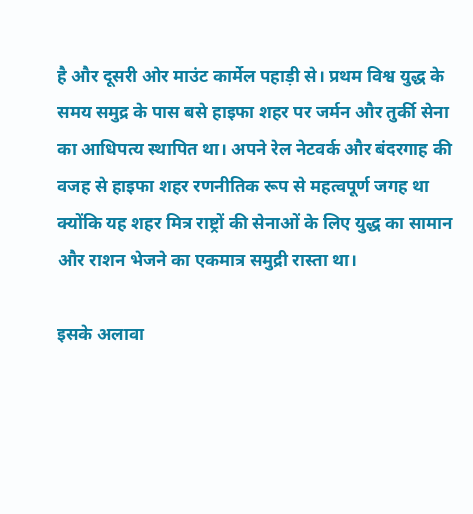है और दूसरी ओर माउंट कार्मेल पहाड़ी से। प्रथम विश्व युद्ध के समय समुद्र के पास बसे हाइफा शहर पर जर्मन और तुर्की सेना का आधिपत्य स्थापित था। अपने रेल नेटवर्क और बंदरगाह की वजह से हाइफा शहर रणनीतिक रूप से महत्वपूर्ण जगह था क्योंकि यह शहर मित्र राष्ट्रों की सेनाओं के लिए युद्ध का सामान और राशन भेजने का एकमात्र समुद्री रास्ता था।

इसके अलावा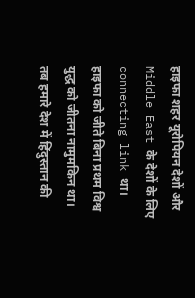हाइफा शहर यूरोपियन देशों और Middle East के देशों के लिए connecting link था। हाइफा को जीते बिना प्रथम विश्व युद्ध को जीतना नामुमकिन था। तब हमारे देश में हिंदुस्तान की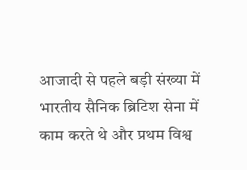आजादी से पहले बड़ी संख्या में भारतीय सैनिक ब्रिटिश सेना में काम करते थे और प्रथम विश्व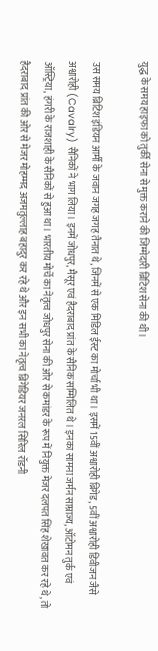युद्ध के समय हाइफा को तुर्की सेना से मुक्त कराने की जिम्मेदारी ब्रिटिश सेना की थी।

उस समय ब्रिटिश इंडियन आर्मी के जवान जगह जगह तैनात थे, जिनमें से एक मिडिल ईस्ट का मोर्चा भी था। इसमें 15वीं अश्वारोही ब्रिगेड, 5वीं अश्वारोही डिवीजन जैसे अश्वारोही (Cavalry) सैनिकों ने भाग लिया। इनमें जोधपुर, मैसूर एवं हैदराबाद प्रांत के सैनिक सम्मिलित थे। इनका सामना जर्मन साम्राज्य, ऑटोमन तुर्क एवं ऑस्ट्रिया, हंगरी के राजशाही के सैनिकों से हुआ था। भारतीय मोर्चे का नेतृत्व जोधपुर सेना की ओर से कमांडर के रूप में नियुक्त मेजर दलपत सिंह शेखावत कर रहे थे, तो हैदराबाद प्रांत की ओर से मेजर मोहम्मद अजमतुल्लाह बहादुर कर रहे थे और इन सभी का नेतृत्व ब्रिगेडियर जनरल सिरिल रॉडनी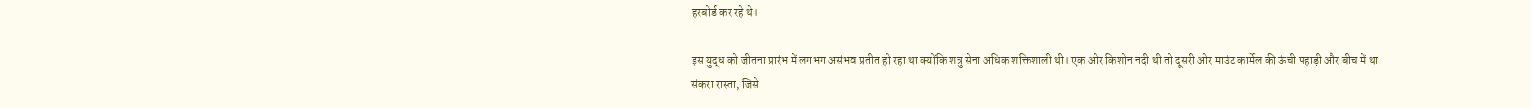हरबोर्ड कर रहे थे।

इस युद्ध को जीतना प्रारंभ में लगभग असंभव प्रतीत हो रहा था क्योंकि शत्रु सेना अधिक शक्तिशाली थी। एक ओर किशोन नदी थी तो दूसरी ओर माउंट कार्मेल की ऊंची पहाड़ी और बीच में था संकरा रास्ता, जिसे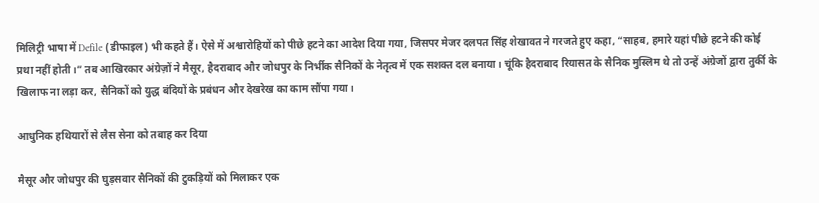मिलिट्री भाषा में Defile (डीफाइल) भी कहते हैं। ऐसे में अश्वारोहियों को पीछे हटने का आदेश दिया गया, जिसपर मेजर दलपत सिंह शेखावत ने गरजते हुए कहा, “साहब, हमारे यहां पीछे हटने की कोई प्रथा नहीं होती।” तब आखिरकार अंग्रेज़ों ने मैसूर, हैदराबाद और जोधपुर के निर्भीक सैनिकों के नेतृत्व में एक सशक्त दल बनाया। चूंकि हैदराबाद रियासत के सैनिक मुस्लिम थे तो उन्हें अंग्रेजों द्वारा तुर्की के खिलाफ ना लड़ा कर, सैनिकों को युद्ध बंदियों के प्रबंधन और देखरेख का काम सौंपा गया।

आधुनिक हथियारों से लैस सेना को तबाह कर दिया

मैसूर और जोधपुर की घुड़सवार सैनिकों की टुकड़ियों को मिलाकर एक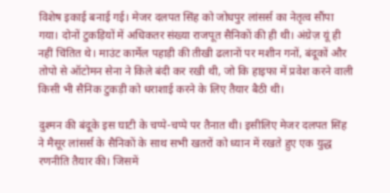विशेष इकाई बनाई गई। मेजर दलपत सिंह को जोधपुर लांसर्स का नेतृत्व सौंपा गया। दोनों टुकड़ियों में अधिकतर संख्या राजपूत सैनिकों की ही थी। अंग्रेज़ यूं ही नहीं चिंतित थे। माउंट कार्मेल पहाड़ी की तीखी ढलानों पर मशीन गनों, बंदूकों और तोपो से ऑटोमन सेना ने किले बंदी कर रखी थी, जो कि हाइफा में प्रवेश करने वाली किसी भी सैनिक टुकड़ी को धराशाई करने के लिए तैयार बैठी थी।

दुश्मन की बंदूके इस घाटी के चप्पे-चप्पे पर तैनात थी। इसीलिए मेजर दलपत सिंह ने मैसूर लांसर्स के सैनिकों के साथ सभी खतरों को ध्यान में रखते हुए एक युद्ध रणनीति तैयार की। जिसमें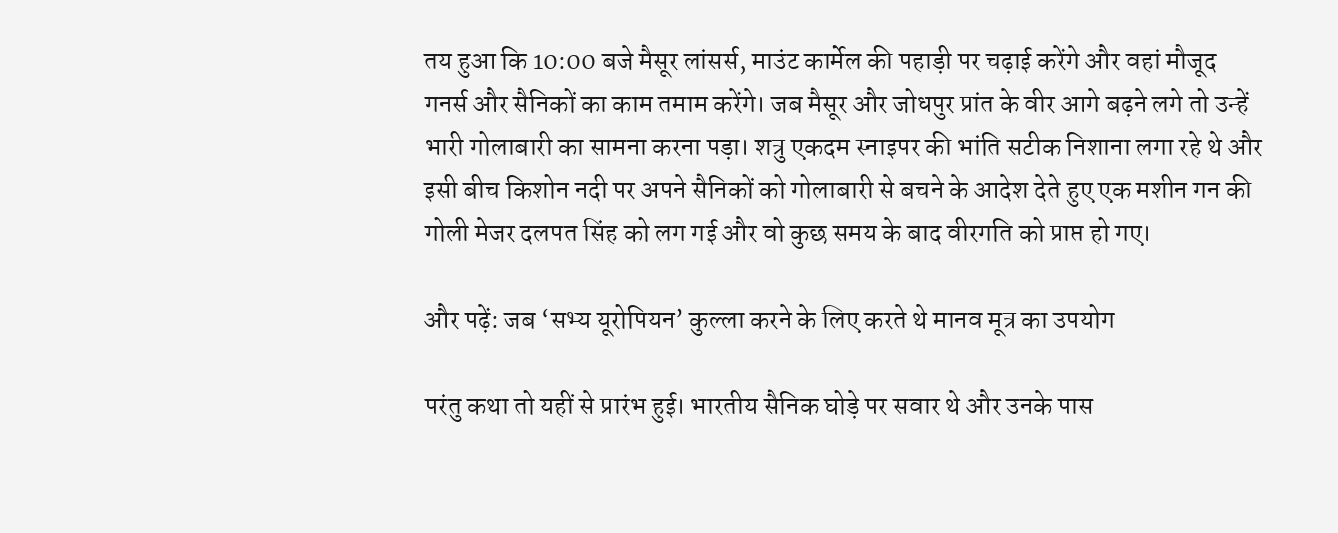तय हुआ कि 10:00 बजे मैसूर लांसर्स, माउंट कार्मेल की पहाड़ी पर चढ़ाई करेंगे और वहां मौजूद गनर्स और सैनिकों का काम तमाम करेंगे। जब मैसूर और जोधपुर प्रांत के वीर आगे बढ़ने लगे तो उन्हें भारी गोलाबारी का सामना करना पड़ा। शत्रु एकदम स्नाइपर की भांति सटीक निशाना लगा रहे थे और इसी बीच किशोन नदी पर अपने सैनिकों को गोलाबारी से बचने के आदेश देते हुए एक मशीन गन की गोली मेजर दलपत सिंह को लग गई और वो कुछ समय के बाद वीरगति को प्राप्त हो गए।

और पढ़ें: जब ‘सभ्य यूरोपियन’ कुल्ला करने के लिए करते थे मानव मूत्र का उपयोग

परंतु कथा तो यहीं से प्रारंभ हुई। भारतीय सैनिक घोड़े पर सवार थे और उनके पास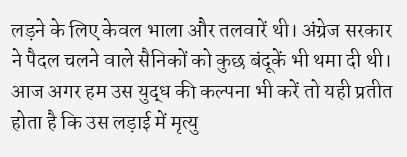लड़ने के लिए केवल भाला और तलवारें थी। अंग्रेज सरकार ने पैदल चलने वाले सैनिकों को कुछ बंदूकें भी थमा दी थी। आज अगर हम उस युद्ध की कल्पना भी करें तो यही प्रतीत होता है कि उस लड़ाई में मृत्यु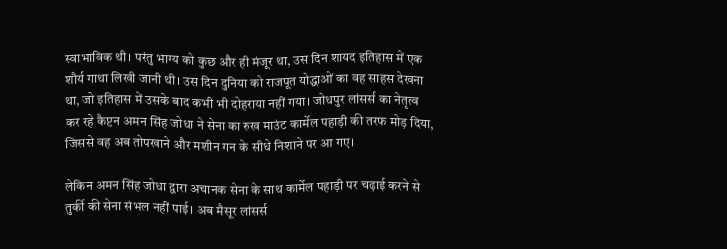स्वाभाविक थी। परंतु भाग्य को कुछ और ही मंजूर था, उस दिन शायद इतिहास में एक शौर्य गाथा लिखी जानी थी। उस दिन दुनिया को राजपूत योद्धाओं का वह साहस देखना था, जो इतिहास में उसके बाद कभी भी दोहराया नहीं गया। जोधपुर लांसर्स का नेतृत्व कर रहे कैप्टन अमन सिंह जोधा ने सेना का रुख माउंट कार्मेल पहाड़ी की तरफ मोड़ दिया, जिससे वह अब तोपखाने और मशीन गन के सीधे निशाने पर आ गए।

लेकिन अमन सिंह जोधा द्वारा अचानक सेना के साथ कार्मेल पहाड़ी पर चढ़ाई करने से तुर्की की सेना संभल नहीं पाई। अब मैसूर लांसर्स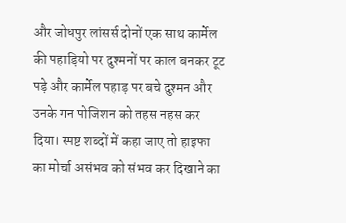और जोधपुर लांसर्स दोनों एक साथ कार्मेल की पहाड़ियो पर दुश्मनों पर काल बनकर टूट पड़े और कार्मेल पहाड़ पर बचे दुश्मन और उनके गन पोजिशन को तहस नहस कर दिया। स्पष्ट शब्दों में कहा जाए तो हाइफा का मोर्चा असंभव को संभव कर दिखाने का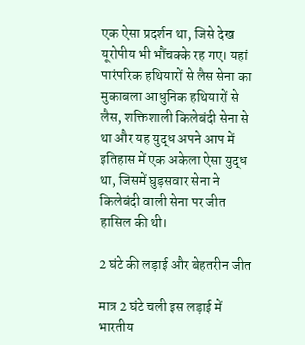एक ऐसा प्रदर्शन था, जिसे देख यूरोपीय भी भौंचक्के रह गए। यहां पारंपरिक हथियारों से लैस सेना का मुकाबला आधुनिक हथियारों से लैस, शक्तिशाली किलेबंदी सेना से था और यह युद्ध अपने आप में इतिहास में एक अकेला ऐसा युद्ध था, जिसमें घुड़सवार सेना ने किलेबंदी वाली सेना पर जीत हासिल की थी।

2 घंटे की लड़ाई और बेहतरीन जीत

मात्र 2 घंटे चली इस लड़ाई में भारतीय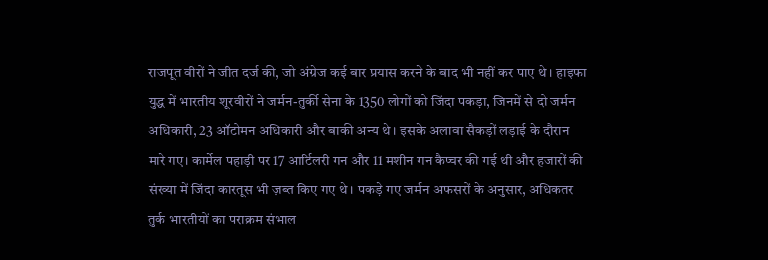राजपूत वीरों ने जीत दर्ज की, जो अंग्रेज कई बार प्रयास करने के बाद भी नहीं कर पाए थे। हाइफा युद्ध में भारतीय शूरवीरों ने जर्मन-तुर्की सेना के 1350 लोगों को जिंदा पकड़ा, जिनमें से दो जर्मन अधिकारी, 23 ऑटोमन अधिकारी और बाकी अन्य थे। इसके अलावा सैकड़ों लड़ाई के दौरान मारे गए। कार्मेल पहाड़ी पर 17 आर्टिलरी गन और 11 मशीन गन कैप्चर की गई थी और हजारों की संख्या में जिंदा कारतूस भी ज़ब्त किए गए थे। पकड़े गए जर्मन अफसरों के अनुसार, अधिकतर तुर्क भारतीयों का पराक्रम संभाल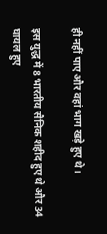ही नहीं पाए और वहां भाग खड़े हुए थे।

इस युद्ध में 8 भारतीय सैनिक शहीद हुए थे और 34 घायल हुए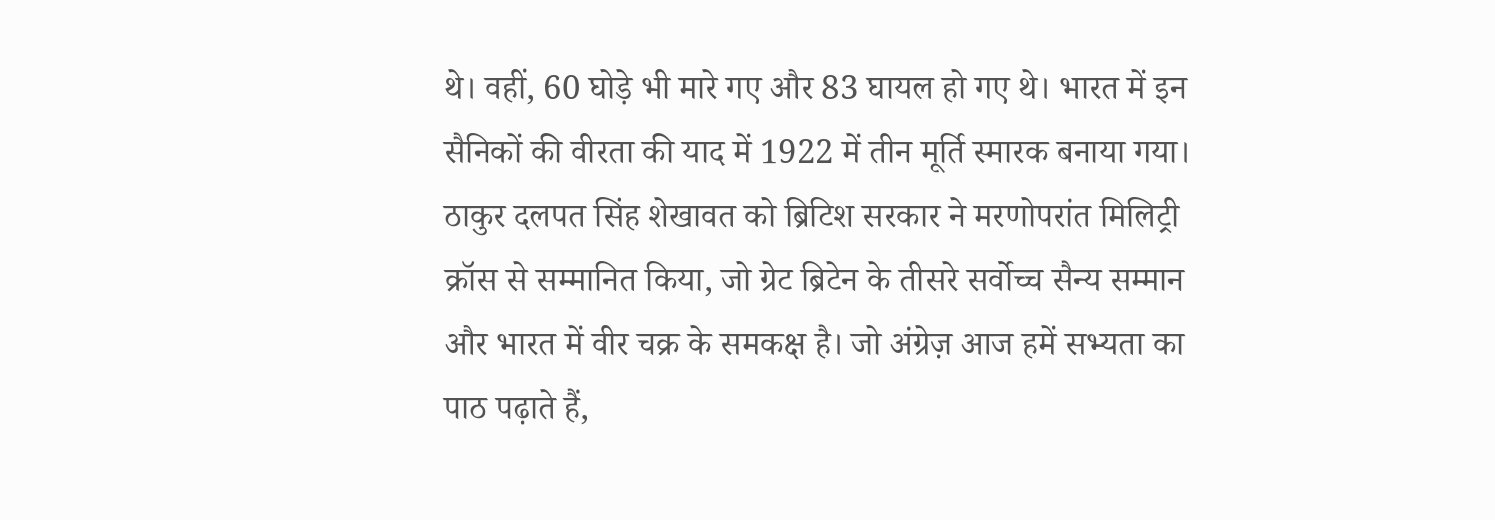थे। वहीं, 60 घोड़े भी मारे गए और 83 घायल हो गए थे। भारत में इन सैनिकों की वीरता की याद में 1922 में तीन मूर्ति स्मारक बनाया गया। ठाकुर दलपत सिंह शेखावत को ब्रिटिश सरकार ने मरणोपरांत मिलिट्री क्रॉस से सम्मानित किया, जो ग्रेट ब्रिटेन के तीसरे सर्वोच्च सैन्य सम्मान और भारत में वीर चक्र के समकक्ष है। जो अंग्रेज़ आज हमें सभ्यता का पाठ पढ़ाते हैं,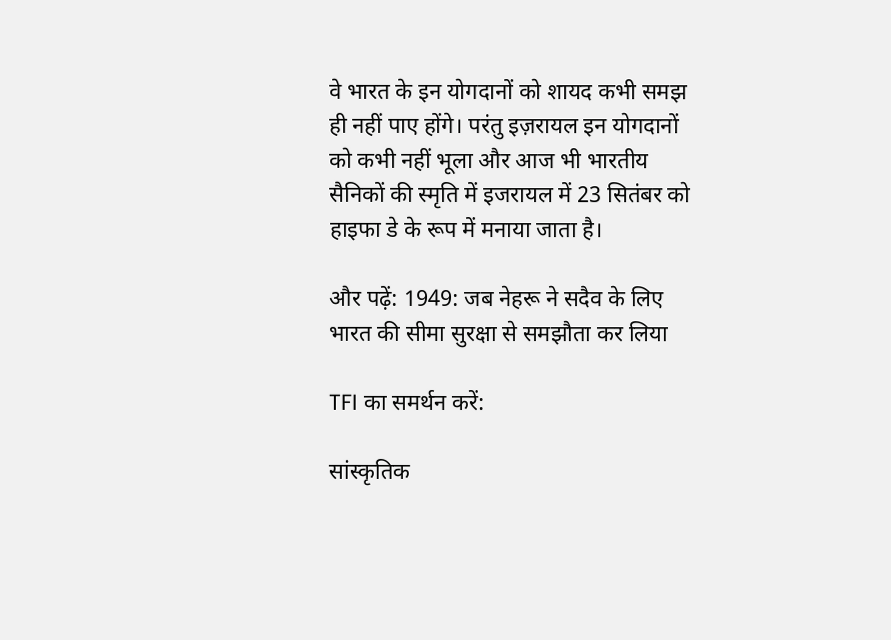वे भारत के इन योगदानों को शायद कभी समझ ही नहीं पाए होंगे। परंतु इज़रायल इन योगदानों को कभी नहीं भूला और आज भी भारतीय सैनिकों की स्मृति में इजरायल में 23 सितंबर को हाइफा डे के रूप में मनाया जाता है।

और पढ़ें: 1949: जब नेहरू ने सदैव के लिए भारत की सीमा सुरक्षा से समझौता कर लिया

TFI का समर्थन करें:

सांस्कृतिक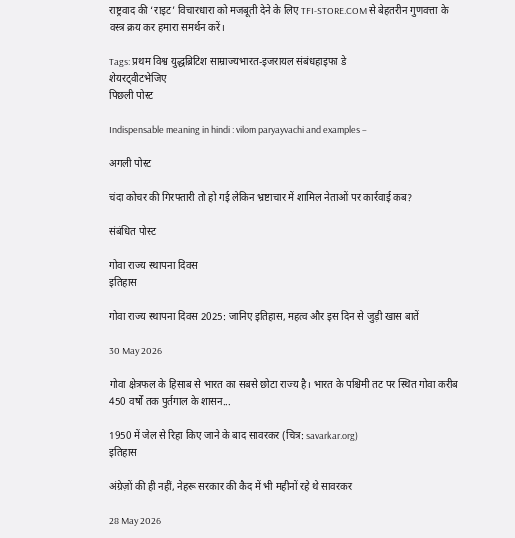राष्ट्रवाद की ‘राइट’ विचारधारा को मजबूती देने के लिए TFI-STORE.COM से बेहतरीन गुणवत्ता के वस्त्र क्रय कर हमारा समर्थन करें।

Tags: प्रथम विश्व युद्धब्रिटिश साम्राज्यभारत-इजरायल संबंधहाइफा डे
शेयरट्वीटभेजिए
पिछली पोस्ट

Indispensable meaning in hindi : vilom paryayvachi and examples –

अगली पोस्ट

चंदा कोचर की गिरफ्तारी तो हो गई लेकिन भ्रष्टाचार में शामिल नेताओं पर कार्रवाई कब?

संबंधित पोस्ट

गोवा राज्य स्थापना दिवस
इतिहास

गोवा राज्य स्थापना दिवस 2025: जानिए इतिहास, महत्व और इस दिन से जुड़ी खास बातें

30 May 2026

गोवा क्षेत्रफल के हिसाब से भारत का सबसे छोटा राज्य है। भारत के पश्चिमी तट पर स्थित गोवा करीब 450 वर्षों तक पुर्तगाल के शासन...

1950 में जेल से रिहा किए जाने के बाद सावरकर (चित्र: savarkar.org)
इतिहास

अंग्रेज़ों की ही नहीं, नेहरू सरकार की कैद में भी महीनों रहे थे सावरकर

28 May 2026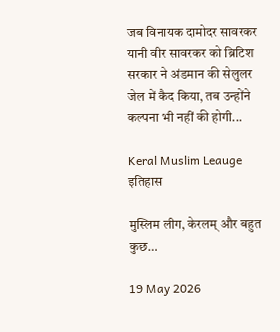जब विनायक दामोदर सावरकर यानी वीर सावरकर को ब्रिटिश सरकार ने अंडमान की सेलुलर जेल में कैद किया, तब उन्होंने कल्पना भी नहीं की होगी...

Keral Muslim Leauge
इतिहास

मुस्लिम लीग, केरलम् और बहुत कुछ…

19 May 2026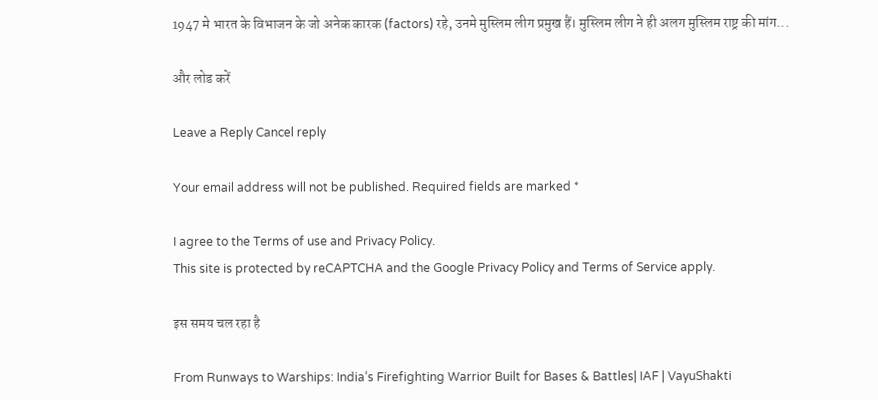1947 मे भारत के विभाजन के जो अनेक कारक (factors) रहे, उनमे मुस्लिम लीग प्रमुख हैं। मुस्लिम लीग ने ही अलग मुस्लिम राष्ट्र की मांग...

और लोड करें

Leave a Reply Cancel reply

Your email address will not be published. Required fields are marked *

I agree to the Terms of use and Privacy Policy.
This site is protected by reCAPTCHA and the Google Privacy Policy and Terms of Service apply.

इस समय चल रहा है

From Runways to Warships: India’s Firefighting Warrior Built for Bases & Battles| IAF | VayuShakti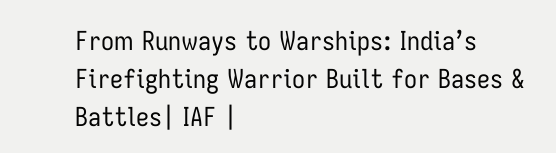From Runways to Warships: India’s Firefighting Warrior Built for Bases & Battles| IAF |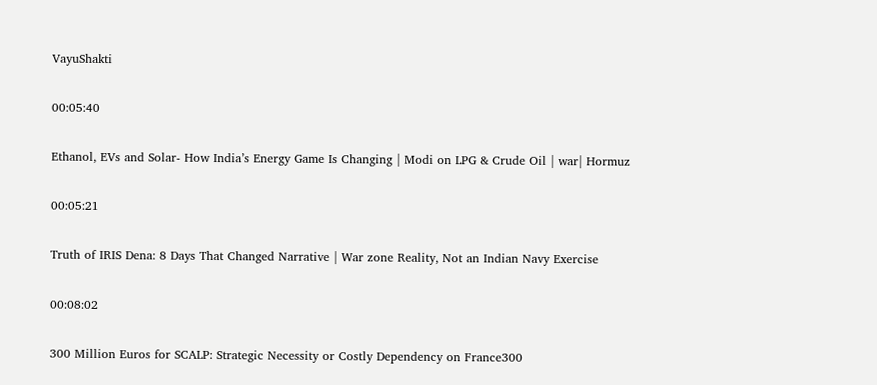VayuShakti

00:05:40

Ethanol, EVs and Solar- How India’s Energy Game Is Changing | Modi on LPG & Crude Oil | war| Hormuz

00:05:21

Truth of IRIS Dena: 8 Days That Changed Narrative | War zone Reality, Not an Indian Navy Exercise

00:08:02

300 Million Euros for SCALP: Strategic Necessity or Costly Dependency on France300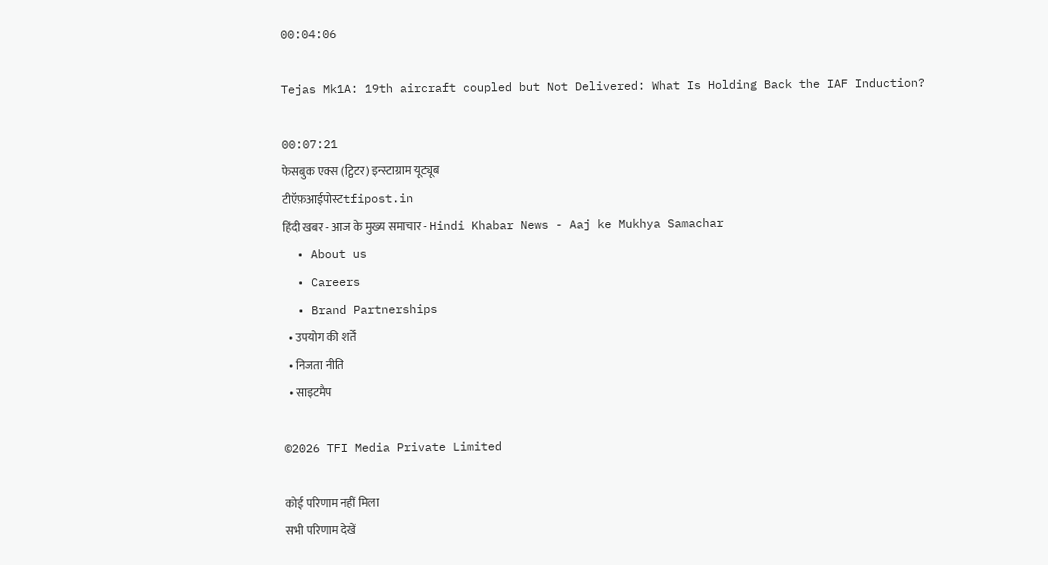00:04:06

Tejas Mk1A: 19th aircraft coupled but Not Delivered: What Is Holding Back the IAF Induction?

00:07:21
फेसबुक एक्स (ट्विटर) इन्स्टाग्राम यूट्यूब
टीऍफ़आईपोस्टtfipost.in
हिंदी खबर - आज के मुख्य समाचार - Hindi Khabar News - Aaj ke Mukhya Samachar
  • About us
  • Careers
  • Brand Partnerships
  • उपयोग की शर्तें
  • निजता नीति
  • साइटमैप

©2026 TFI Media Private Limited

कोई परिणाम नहीं मिला
सभी परिणाम देखें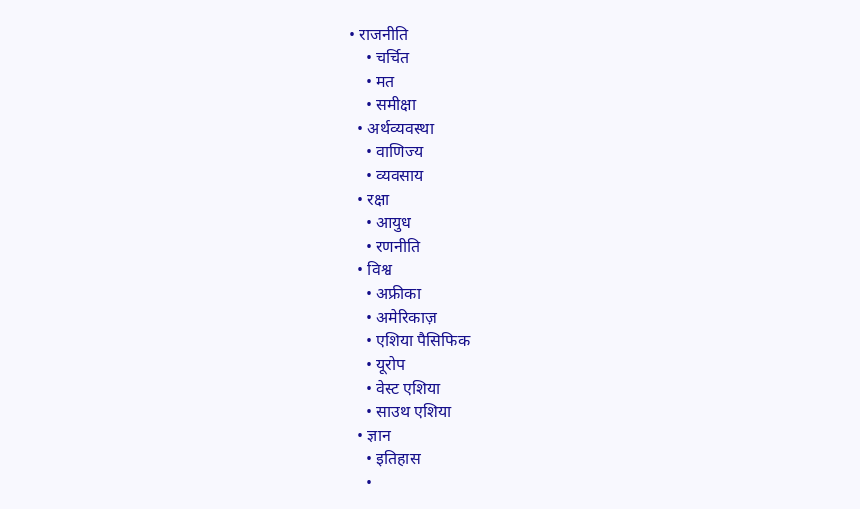• राजनीति
    • चर्चित
    • मत
    • समीक्षा
  • अर्थव्यवस्था
    • वाणिज्य
    • व्यवसाय
  • रक्षा
    • आयुध
    • रणनीति
  • विश्व
    • अफ्रीका
    • अमेरिकाज़
    • एशिया पैसिफिक
    • यूरोप
    • वेस्ट एशिया
    • साउथ एशिया
  • ज्ञान
    • इतिहास
    •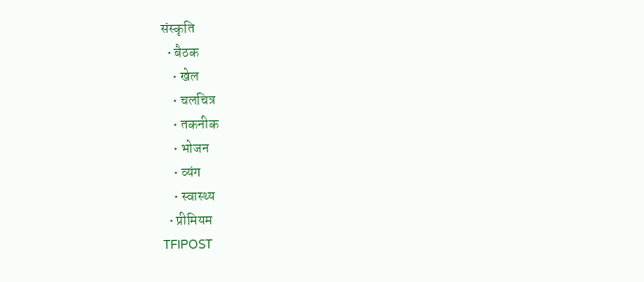संस्कृति
  • बैठक
    • खेल
    • चलचित्र
    • तकनीक
    • भोजन
    • व्यंग
    • स्वास्थ्य
  • प्रीमियम
TFIPOST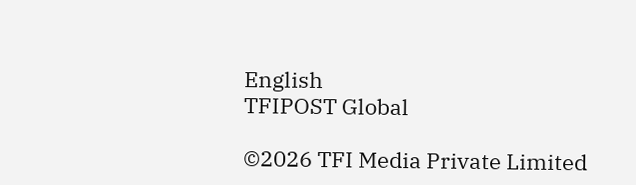English
TFIPOST Global

©2026 TFI Media Private Limited